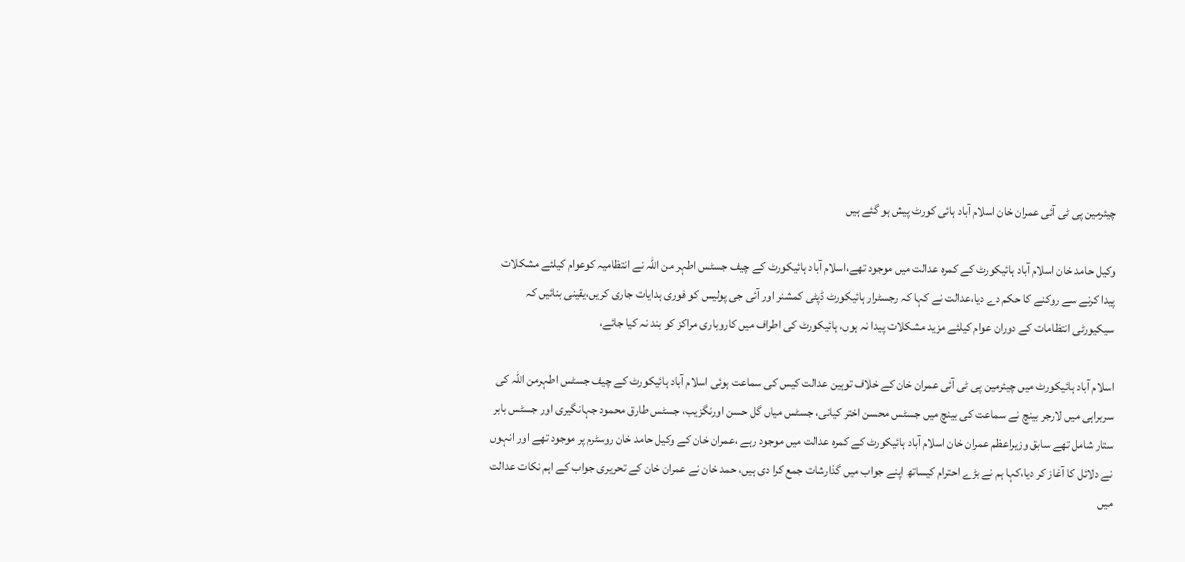چیئرمین پی ٹی آئی عمران خان اسلام آباد ہائی کورٹ پیش ہو گئے ہیں

وکیل حامد خان اسلام آباد ہائیکورٹ کے کمرہ عدالت میں موجود تھے،اسلام آباد ہائیکورٹ کے چیف جسٹس اطہر من اللہ نے انتظامیہ کوعوام کیلئے مشکلات پیدا کرنے سے روکنے کا حکم دے دیا،عدالت نے کہا کہ رجسٹرار ہائیکورٹ ڈپٹی کمشنر اور آئی جی پولیس کو فوری ہدایات جاری کریں،یقینی بنائیں کہ سیکیورٹی انتظامات کے دوران عوام کیلئے مزید مشکلات پیدا نہ ہوں، ہائیکورٹ کی اطراف میں کاروباری مراکز کو بند نہ کیا جائے،

اسلام آباد ہائیکورٹ میں چیئرمین پی ٹی آئی عمران خان کے خلاف توہین عدالت کیس کی سماعت ہوئی اسلام آباد ہائیکورٹ کے چیف جسٹس اطہرمن اللہ کی سربراہی میں لارجر بینچ نے سماعت کی بینچ میں جسٹس محسن اختر کیانی، جسٹس میاں گل حسن اورنگزیب، جسٹس طارق محمود جہانگیری اور جسٹس بابر ستار شامل تھے سابق وزیراعظم عمران خان اسلام آباد ہائیکورٹ کے کمرہ عدالت میں موجود رہے ،عمران خان کے وکیل حامد خان روسٹرم پر موجود تھے اور انہوں نے دلائل کا آغاز کر دیا،کہا ہم نے بڑے احترام کیساتھ اپنے جواب میں گذارشات جمع کرا دی ہیں، حمد خان نے عمران خان کے تحریری جواب کے اہم نکات عدالت میں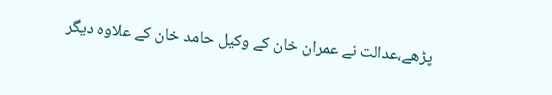پڑھے،عدالت نے عمران خان کے وکیل حامد خان کے علاوہ دیگر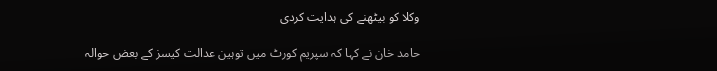وکلا کو بیٹھنے کی ہدایت کردی

حامد خان نے کہا کہ سپریم کورٹ میں توہین عدالت کیسز کے بعض حوالہ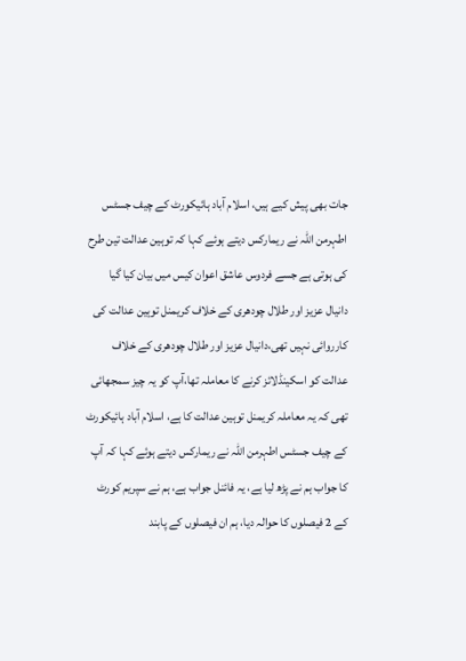جات بھی پیش کیے ہیں، اسلام آباد ہائیکورٹ کے چیف جسٹس اطہرمن اللہ نے ریمارکس دیتے ہوئے کہا کہ توہین عدالت تین طرح کی ہوتی ہے جسے فردوس عاشق اعوان کیس میں بیان کیا گیا دانیال عزیز اور طلال چودھری کے خلاف کریمنل توہین عدالت کی کارروائی نہیں تھی،دانیال عزیز اور طلال چودھری کے خلاف عدالت کو اسکینڈلائز کرنے کا معاملہ تھا،آپ کو یہ چیز سمجھائی تھی کہ یہ معاملہ کریمنل توہین عدالت کا ہے، اسلام آباد ہائیکورٹ کے چیف جسٹس اطہرمن اللہ نے ریمارکس دیتے ہوئے کہا کہ آپ کا جواب ہم نے پڑھ لیا ہے، یہ فائنل جواب ہے، ہم نے سپریم کورٹ کے 2 فیصلوں کا حوالہ دیا، ہم ان فیصلوں کے پابند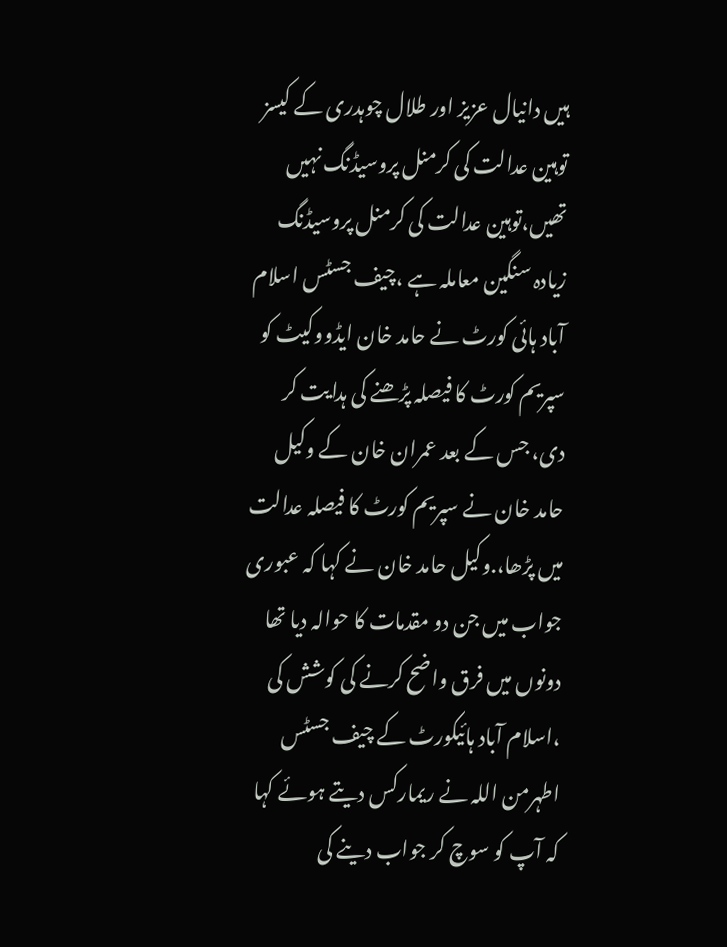ہیں دانیال عزیز اور طلال چوہدری کے کیسز توہین عدالت کی کرمنل پروسیڈنگ نہیں تھیں،توہین عدالت کی کرمنل پروسیڈنگ زیادہ سنگین معاملہ ہے ،چیف جسٹس اسلام آباد ہائی کورٹ نے حامد خان ایڈووکیٹ کو سپریم کورٹ کا فیصلہ پڑھنے کی ہدایت کر دی، جس کے بعد عمران خان کے وکیل حامد خان نے سپریم کورٹ کا فیصلہ عدالت میں پڑھا،.وکیل حامد خان نے کہا کہ عبوری جواب میں جن دو مقدمات کا حوالہ دیا تھا دونوں میں فرق واضح کرنے کی کوشش کی ،اسلام آباد ہائیکورٹ کے چیف جسٹس اطہرمن اللہ نے ریمارکس دیتے ہوئے کہا کہ آپ کو سوچ کر جواب دینے کی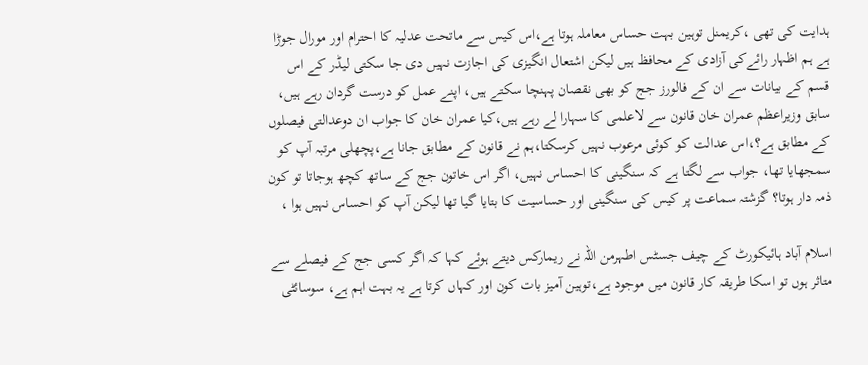ہدایت کی تھی ،کریمنل توہین بہت حساس معاملہ ہوتا ہے،اس کیس سے ماتحت عدلیہ کا احترام اور مورال جوڑا ہے ہم اظہار رائےکی آزادی کے محافظ ہیں لیکن اشتعال انگیزی کی اجازت نہیں دی جا سکتی لیڈر کے اس قسم کے بیانات سے ان کے فالورز جج کو بھی نقصان پہنچا سکتے ہیں، اپنے عمل کو درست گردان رہے ہیں، سابق وزیراعظم عمران خان قانون سے لاعلمی کا سہارا لے رہے ہیں،کیا عمران خان کا جواب ان دوعدالتی فیصلوں کے مطابق ہے؟،اس عدالت کو کوئی مرعوب نہیں کرسکتا،ہم نے قانون کے مطابق جانا ہے،پچھلی مرتبہ آپ کو سمجھایا تھا، جواب سے لگتا ہے کہ سنگینی کا احساس نہیں، اگر اس خاتون جج کے ساتھ کچھ ہوجاتا تو کون ذمہ دار ہوتا؟ گزشتہ سماعت پر کیس کی سنگینی اور حساسیت کا بتایا گیا تھا لیکن آپ کو احساس نہیں ہوا ،

اسلام آباد ہائیکورٹ کے چیف جسٹس اطہرمن اللہ نے ریمارکس دیتے ہوئے کہا کہ اگر کسی جج کے فیصلے سے متاثر ہوں تو اسکا طریقہ کار قانون میں موجود ہے،توہین آمیز بات کون اور کہاں کرتا ہے یہ بہت اہم ہے، سوسائٹی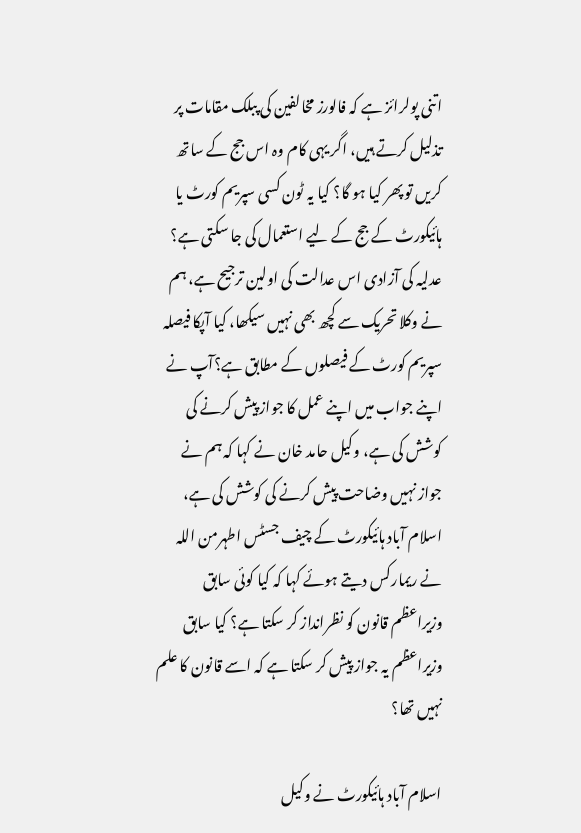اتنی پولرائز ہے کہ فالورز مخالفین کی پبلک مقامات پر تذلیل کرتے ہیں، اگر یہی کام وہ اس جج کے ساتھ کریں تو پھر کیا ہو گا؟ کیا یہ ٹون کسی سپریم کورٹ یا ہائیکورٹ کے جج کے لیے استعمال کی جا سکتی ہے؟ عدلیہ کی آزادی اس عدالت کی اولین ترجیح ہے، ہم نے وکلا تحریک سے کچھ بھی نہیں سیکھا، کیا آپکا فیصلہ سپریم کورٹ کے فیصلوں کے مطابق ہے؟آپ نے اپنے جواب میں اپنے عمل کا جواز پیش کرنے کی کوشش کی ہے، وکیل حامد خان نے کہا کہ ہم نے جواز نہیں وضاحت پیش کرنے کی کوشش کی ہے، اسلام آباد ہائیکورٹ کے چیف جسٹس اطہرمن اللہ نے ریمارکس دیتے ہوئے کہا کہ کیا کوئی سابق وزیراعظم قانون کو نظرانداز کر سکتا ہے؟ کیا سابق وزیراعظم یہ جواز پیش کر سکتا ہے کہ اسے قانون کا علم نہیں تھا؟

اسلام آباد ہائیکورٹ نے وکیل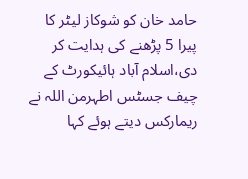حامد خان کو شوکاز لیٹر کا پیرا 5 پڑھنے کی ہدایت کر دی،اسلام آباد ہائیکورٹ کے چیف جسٹس اطہرمن اللہ نے ریمارکس دیتے ہوئے کہا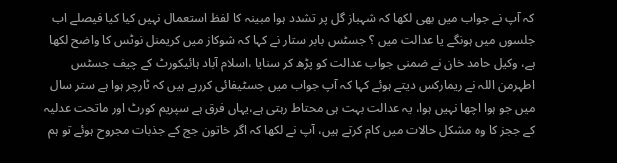کہ آپ نے جواب میں بھی لکھا کہ شہباز گل پر تشدد ہوا مبینہ کا لفظ استعمال نہیں کیا کیا فیصلے اب جلسوں میں ہونگے یا عدالت میں ؟ جسٹس بابر ستار نے کہا کہ شوکاز میں کریمنل نوٹس کا واضح لکھا ہے، وکیل حامد خان نے ضمنی جواب عدالت کو پڑھ کر سنایا ،اسلام آباد ہائیکورٹ کے چیف جسٹس اطہرمن اللہ نے ریمارکس دیتے ہوئے کہا کہ آپ جواب میں جسٹیفائی کررہے ہیں کہ ٹارچر ہوا ہے ستر سال میں جو ہوا اچھا نہیں ہوا، یہ عدالت بہت ہی محتاط رہتی ہے،یہاں فرق ہے سپریم کورٹ اور ماتحت عدلیہ کے ججز کا وہ مشکل حالات میں کام کرتے ہیں، آپ نے لکھا کہ اگر خاتون جج کے جذبات مجروح ہوئے تو ہم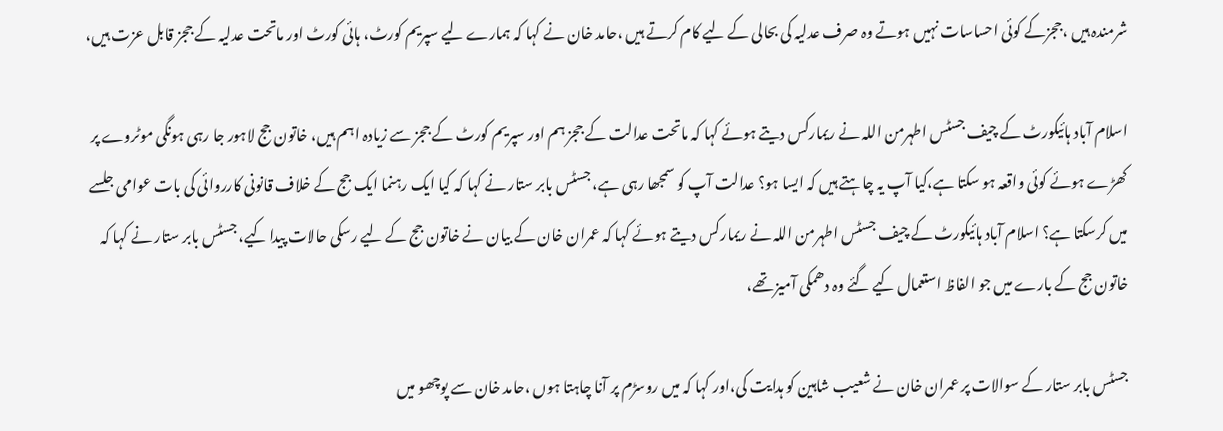شرمندہ ہیں ،ججزکے کوئی احساسات نہیں ہوتے وہ صرف عدلیہ کی بحالی کے لیے کام کرتے ہیں ،حامد خان نے کہا کہ ہمارے لیے سپریم کورٹ، ہائی کورٹ اور ماتحت عدلیہ کے ججز قابل عزت ہیں،

اسلام آباد ہائیکورٹ کے چیف جسٹس اطہرمن اللہ نے ریمارکس دیتے ہوئے کہا کہ ماتحت عدالت کے ججز ہم اور سپریم کورٹ کے ججز سے زیادہ اہم ہیں، خاتون جج لاہور جا رہی ہونگی موٹروے پر کھڑے ہوئے کوئی واقعہ ہو سکتا ہے،کیا آپ یہ چاہتے ہیں کہ ایسا ہو؟ عدالت آپ کو سمجھا رہی ہے، جسٹس بابر ستار نے کہا کہ کیا ایک رہنما ایک جج کے خلاف قانونی کارروائی کی بات عوامی جلسے میں کرسکتا ہے؟ اسلام آباد ہائیکورٹ کے چیف جسٹس اطہرمن اللہ نے ریمارکس دیتے ہوئے کہا کہ عمران خان کے بیان نے خاتون جج کے لیے رسکی حالات پیدا کیے، جسٹس بابر ستار نے کہا کہ خاتون جج کے بارے میں جو الفاظ استعمال کیے گئے وہ دھمکی آمیز تھے،

جسٹس بابر ستار کے سوالات پر عمران خان نے شعیب شاہین کو ہدایت کی،اور کہا کہ میں روسڑم پر آنا چاہتا ہوں ،حامد خان سے پوچھو میں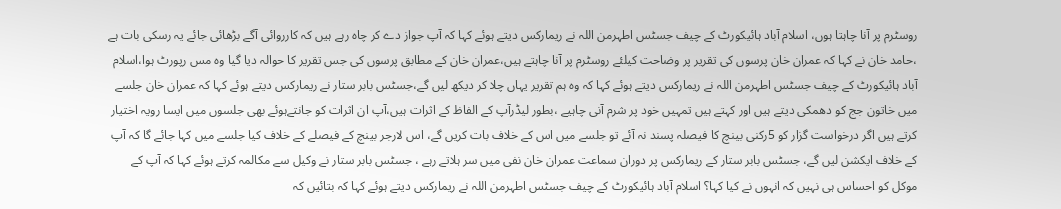روسٹرم پر آنا چاہتا ہوں، اسلام آباد ہائیکورٹ کے چیف جسٹس اطہرمن اللہ نے ریمارکس دیتے ہوئے کہا کہ آپ جواز دے کر چاہ رہے ہیں کہ کارروائی آگے بڑھائی جائے یہ رسکی بات ہے ،حامد خان نے کہا کہ عمران خان پرسوں کی تقریر پر وضاحت کیلئے روسٹرم پر آنا چاہتے ہیں،عمران خان کے مطابق پرسوں کی جس تقریر کا حوالہ دیا گیا وہ مس رپورٹ ہوا،اسلام آباد ہائیکورٹ کے چیف جسٹس اطہرمن اللہ نے ریمارکس دیتے ہوئے کہا کہ وہ ہم تقریر یہاں چلا کر دیکھ لیں گے،جسٹس بابر ستار نے ریمارکس دیتے ہوئے کہا کہ عمران خان جلسے میں خاتون جج کو دھمکی دیتے ہیں اور کہتے ہیں تمہیں خود پر شرم آنی چاہیے ،بطور لیڈرآپ کے الفاظ کے اثرات ہیں،آپ ان اثرات کو جانتےہوئے بھی جلسوں میں ایسا رویہ اختیار کرتے ہیں اگر درخواست گزار کو 5رکنی بینچ کا فیصلہ پسند نہ آئے تو جلسے میں اس کے خلاف بات کریں گے، اس لارجر بینچ کے فیصلے کے خلاف کیا جلسے میں کہا جائے گا کہ آپ کے خلاف ایکشن لیں گے، جسٹس بابر ستار کے ریمارکس پر دوران سماعت عمران خان نفی میں سر ہلاتے رہے ، جسٹس بابر ستار نے وکیل سے مکالمہ کرتے ہوئے کہا کہ آپ کے موکل کو احساس ہی نہیں کہ انہوں نے کیا کہا؟ اسلام آباد ہائیکورٹ کے چیف جسٹس اطہرمن اللہ نے ریمارکس دیتے ہوئے کہا کہ بتائیں کہ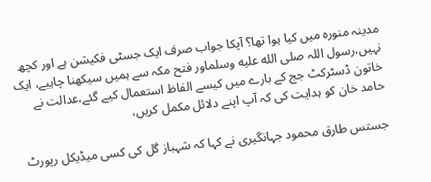مدینہ منورہ میں کیا ہوا تھا؟ آپکا جواب صرف ایک جسٹی فکیشن ہے اور کچھ نہیں،رسول اللہ صلى الله عليه وسلماور فتح مکہ سے ہمیں سیکھنا چاہیے، ایک خاتون ڈسٹرکٹ جج کے بارے میں کیسے الفاظ استعمال کیے گئے،عدالت نے حامد خان کو ہدایت کی کہ آپ اپنے دلائل مکمل کریں،

جستس طارق محمود جہانگیری نے کہا کہ شہباز گل کی کسی میڈیکل رپورٹ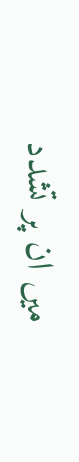میں ان پر تشدد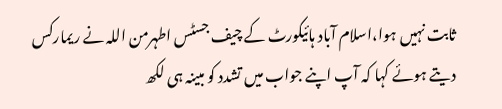ثابت نہیں ہوا،اسلام آباد ہائیکورٹ کے چیف جسٹس اطہرمن اللہ نے ریمارکس دیتے ہوئے کہا کہ آپ اپنے جواب میں تشدد کو مبینہ ہی لکھ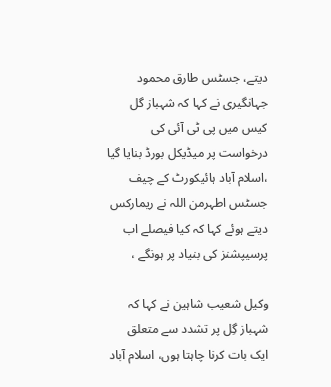دیتے، جسٹس طارق محمود جہانگیری نے کہا کہ شہباز گل کیس میں پی ٹی آئی کی درخواست پر میڈیکل بورڈ بنایا گیا ،اسلام آباد ہائیکورٹ کے چیف جسٹس اطہرمن اللہ نے ریمارکس دیتے ہوئے کہا کہ کیا فیصلے اب پرسیپشنز کی بنیاد پر ہونگے ،

وکیل شعیب شاہین نے کہا کہ شہباز گِل پر تشدد سے متعلق ایک بات کرنا چاہتا ہوں، اسلام آباد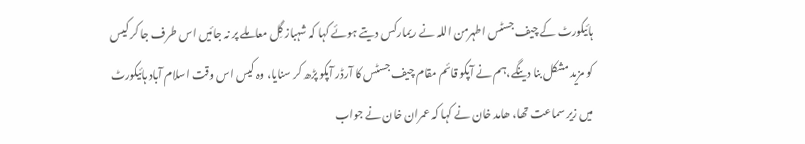ہائیکورٹ کے چیف جسٹس اطہرمن اللہ نے ریمارکس دیتے ہوئے کہا کہ شہباز گِل معاملے پر نہ جائیں اس طرف جا کر کیس کو مزید مشکل بنا دینگے،ہم نے آپکو قائم مقام چیف جسٹس کا آرڈر آپکو پڑھ کر سنایا، وہ کیس اس وقت اسلام آباد ہائیکورٹ میں زیر سماعت تھا، ھامد خان نے کہا کہ عمران خان نے جواب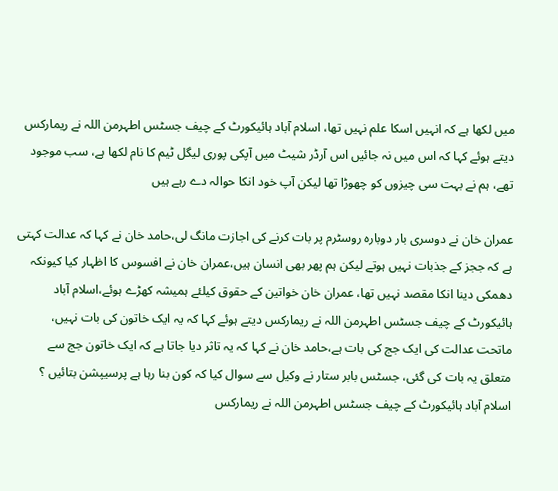میں لکھا ہے کہ انہیں اسکا علم نہیں تھا، اسلام آباد ہائیکورٹ کے چیف جسٹس اطہرمن اللہ نے ریمارکس دیتے ہوئے کہا کہ اس میں نہ جائیں اس آرڈر شیٹ میں آپکی پوری لیگل ٹیم کا نام لکھا ہے، سب موجود تھے، ہم نے بہت سی چیزوں کو چھوڑا تھا لیکن آپ خود انکا حوالہ دے رہے ہیں

عمران خان نے دوسری بار دوبارہ روسٹرم پر بات کرنے کی اجازت مانگ لی،حامد خان نے کہا کہ عدالت کہتی ہے کہ ججز کے جذبات نہیں ہوتے لیکن ہم پھر بھی انسان ہیں،عمران خان نے افسوس کا اظہار کیا کیونکہ دھمکی دینا انکا مقصد نہیں تھا، عمران خان خواتین کے حقوق کیلئے ہمیشہ کھڑے ہوئے،اسلام آباد ہائیکورٹ کے چیف جسٹس اطہرمن اللہ نے ریمارکس دیتے ہوئے کہا کہ یہ ایک خاتون کی بات نہیں، ماتحت عدالت کی ایک جج کی بات ہے،حامد خان نے کہا کہ یہ تاثر دیا جاتا ہے کہ ایک خاتون جج سے متعلق یہ بات کی گئی، جسٹس بابر ستار نے وکیل سے سوال کیا کہ کون بنا رہا ہے پرسیپشن بتائیں ؟ اسلام آباد ہائیکورٹ کے چیف جسٹس اطہرمن اللہ نے ریمارکس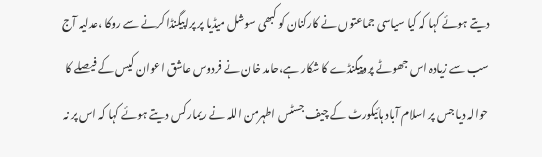دیتے ہوئے کہا کہ کیا سیاسی جماعتوں نے کارکنان کو کبھی سوشل میڈیا پر پراپیگنڈا کرنے سے روکا ،عدلیہ آج سب سے زیادہ اس جھوٹے پروپیگنڈے کا شکار ہے،حامد خان نے فردوس عاشق اعوان کیس کے فیصلے کا حوالہ دیا جس پر اسلام آباد ہائیکورٹ کے چیف جسٹس اطہرمن اللہ نے ریمارکس دیتے ہوئے کہا کہ اس پر نہ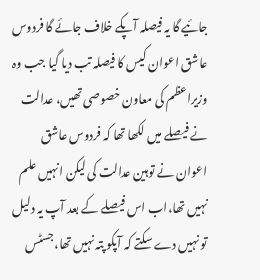جائیے گا یہ فیصلہ آپکے خلاف جائے گا فردوس عاشق اعوان کیس کا فیصلہ تب دیا گیا جب وہ وزیراعظم کی معاون خصوصی تھیں، عدالت نے فیصلے میں لکھا تھا کہ فردوس عاشق اعوان نے توہین عدالت کی لیکن انہیں علم نہیں تھا،اب اس فیصلے کے بعد آپ یہ دلیل تو نہیں دے سکتے کہ آپکو پتہ نہیں تھا،جسٹس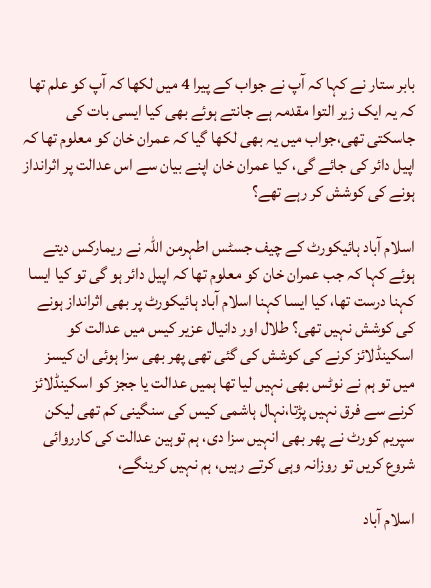بابر ستار نے کہا کہ آپ نے جواب کے پیرا 4 میں لکھا کہ آپ کو علم تھا کہ یہ ایک زیر التوا مقدمہ ہے جانتے ہوئے بھی کیا ایسی بات کی جاسکتی تھی،جواب میں یہ بھی لکھا گیا کہ عمران خان کو معلوم تھا کہ اپیل دائر کی جائے گی، کیا عمران خان اپنے بیان سے اس عدالت پر اثرانداز ہونے کی کوشش کر رہے تھے؟

اسلام آباد ہائیکورٹ کے چیف جسٹس اطہرمن اللہ نے ریمارکس دیتے ہوئے کہا کہ جب عمران خان کو معلوم تھا کہ اپیل دائر ہو گی تو کیا ایسا کہنا درست تھا، کیا ایسا کہنا اسلام آباد ہائیکورٹ پر بھی اثرانداز ہونے کی کوشش نہیں تھی؟ طلال اور دانیال عزیر کیس میں عدالت کو اسکینڈلائز کرنے کی کوشش کی گئی تھی پھر بھی سزا ہوئی ان کیسز میں تو ہم نے نوٹس بھی نہیں لیا تھا ہمیں عدالت یا ججز کو اسکینڈلائز کرنے سے فرق نہیں پڑتا،نہال ہاشمی کیس کی سنگینی کم تھی لیکن سپریم کورٹ نے پھر بھی انہیں سزا دی، ہم توہین عدالت کی کارروائی شروع کریں تو روزانہ وہی کرتے رہیں، ہم نہیں کرینگے،

اسلام آباد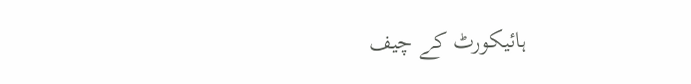ہائیکورٹ کے چیف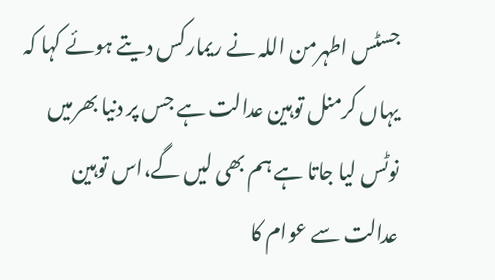جسٹس اطہرمن اللہ نے ریمارکس دیتے ہوئے کہا کہ یہاں کرمنل توہین عدالت ہے جس پر دنیا بھرمیں نوٹس لیا جاتا ہے ہم بھی لیں گے،اس توہین عدالت سے عوام کا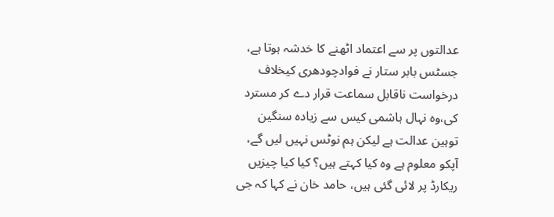عدالتوں پر سے اعتماد اٹھنے کا خدشہ ہوتا ہے، جسٹس بابر ستار نے فوادچودھری کیخلاف درخواست ناقابل سماعت قرار دے کر مسترد کی،وہ نہال ہاشمی کیس سے زیادہ سنگین توہین عدالت ہے لیکن ہم نوٹس نہیں لیں گے، آپکو معلوم ہے وہ کیا کہتے ہیں؟ کیا کیا چیزیں ریکارڈ پر لائی گئی ہیں، حامد خان نے کہا کہ جی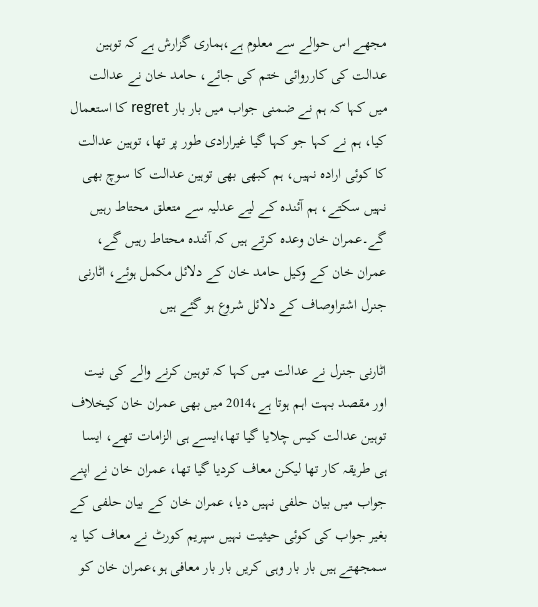مجھے اس حوالے سے معلوم ہے،ہماری گزارش ہے کہ توہین عدالت کی کارروائی ختم کی جائے، حامد خان نے عدالت میں کہا کہ ہم نے ضمنی جواب میں بار بار regret کا استعمال کیا، ہم نے کہا جو کہا گیا غیرارادی طور پر تھا، توہین عدالت کا کوئی ارادہ نہیں، ہم کبھی بھی توہین عدالت کا سوچ بھی نہیں سکتے، ہم آئندہ کے لیے عدلیہ سے متعلق محتاط رہیں گے۔عمران خان وعدہ کرتے ہیں کہ آئندہ محتاط رہیں گے، عمران خان کے وکیل حامد خان کے دلائل مکمل ہوئے، اٹارنی جنرل اشتراوصاف کے دلائل شروع ہو گئے ہیں

اٹارنی جنرل نے عدالت میں کہا کہ توہین کرنے والے کی نیت اور مقصد بہت اہم ہوتا ہے،2014 میں بھی عمران خان کیخلاف توہین عدالت کیس چلایا گیا تھا،ایسے ہی الزامات تھے، ایسا ہی طریقہ کار تھا لیکن معاف کردیا گیا تھا، عمران خان نے اپنے جواب میں بیان حلفی نہیں دیا، عمران خان کے بیان حلفی کے بغیر جواب کی کوئی حیثیت نہیں سپریم کورٹ نے معاف کیا یہ سمجھتے ہیں بار بار وہی کریں بار بار معافی ہو،عمران خان کو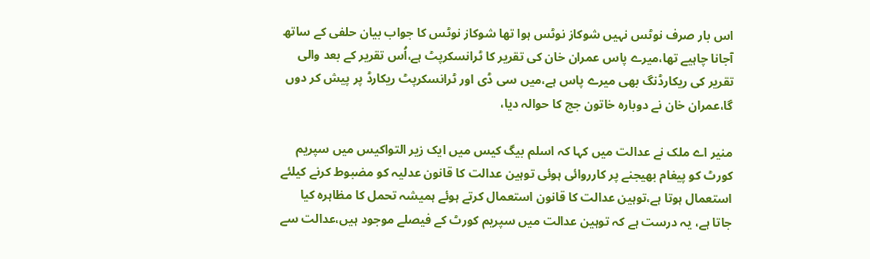اس بار صرف نوٹس نہیں شوکاز نوٹس ہوا تھا شوکاز نوٹس کا جواب بیان حلفی کے ساتھ آجانا چاہیے تھا،میرے پاس عمران خان کی تقریر کا ٹرانسکرپٹ ہے،اُس تقریر کے بعد والی تقریر کی ریکارڈنگ بھی میرے پاس ہے،میں سی ڈی اور ٹرانسکرپٹ ریکارڈ پر پیش کر دوں گا،عمران خان نے دوبارہ خاتون جج کا حوالہ دیا،

منیر اے ملک نے عدالت میں کہا کہ اسلم بیگ کیس میں ایک زیر التواکیس میں سپریم کورٹ کو پیغام بھیجنے پر کارروائی ہوئی توہین عدالت کا قانون عدلیہ کو مضبوط کرنے کیلئے استعمال ہوتا ہے،توہین عدالت کا قانون استعمال کرتے ہوئے ہمیشہ تحمل کا مظاہرہ کیا جاتا ہے، یہ درست ہے کہ توہین عدالت میں سپریم کورٹ کے فیصلے موجود ہیں،عدالت سے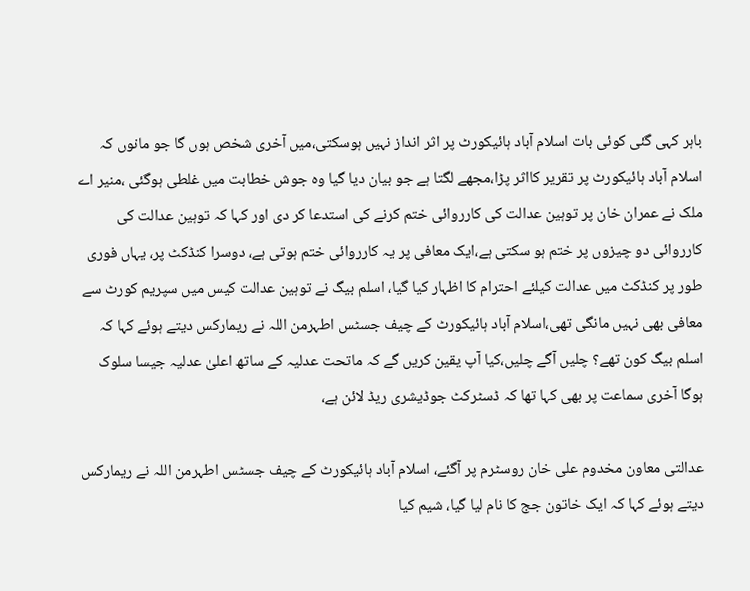باہر کہی گئی کوئی بات اسلام آباد ہائیکورٹ پر اثر انداز نہیں ہوسکتی،میں آخری شخص ہوں گا جو مانوں کہ اسلام آباد ہائیکورٹ پر تقریر کااثر پڑا،مجھے لگتا ہے جو بیان دیا گیا وہ جوش خطابت میں غلطی ہوگئی ،منیر اے ملک نے عمران خان پر توہین عدالت کی کارروائی ختم کرنے کی استدعا کر دی اور کہا کہ توہین عدالت کی کارروائی دو چیزوں پر ختم ہو سکتی ہے،ایک معافی پر یہ کارروائی ختم ہوتی ہے، دوسرا کنڈکٹ پر، یہاں فوری طور پر کنڈکٹ میں عدالت کیلئے احترام کا اظہار کیا گیا، اسلم بیگ نے توہین عدالت کیس میں سپریم کورٹ سے معافی بھی نہیں مانگی تھی،اسلام آباد ہائیکورٹ کے چیف جسٹس اطہرمن اللہ نے ریمارکس دیتے ہوئے کہا کہ اسلم بیگ کون تھے؟ چلیں آگے چلیں،کیا آپ یقین کریں گے کہ ماتحت عدلیہ کے ساتھ اعلیٰ عدلیہ جیسا سلوک ہوگا آخری سماعت پر بھی کہا تھا کہ ڈسٹرکٹ جوڈیشری ریڈ لائن ہے،

عدالتی معاون مخدوم علی خان روسٹرم پر آگئے، اسلام آباد ہائیکورٹ کے چیف جسٹس اطہرمن اللہ نے ریمارکس دیتے ہوئے کہا کہ ایک خاتون جج کا نام لیا گیا، شیم کیا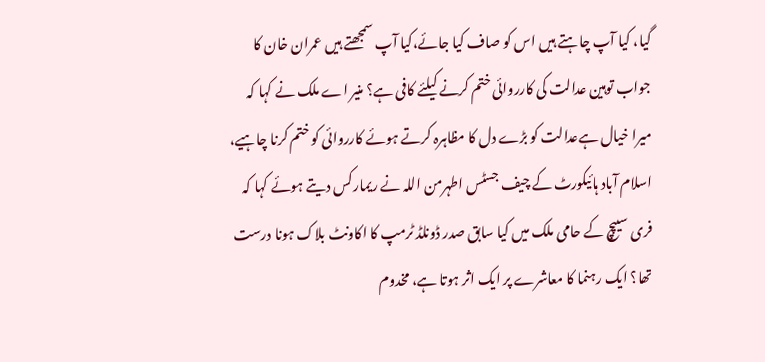گیا، کیا آپ چاہتے ہیں اس کو صاف کیا جائے،کیا آپ سمجھتے ہیں عمران خان کا جواب توہین عدالت کی کارروائی ختم کرنے کیلئے کافی ہے؟ منیر اے ملک نے کہا کہ میرا خیال ہےعدالت کو بڑے دل کا مظاہرہ کرتے ہوئے کارروائی کو ختم کرنا چاہیے، اسلام آباد ہائیکورٹ کے چیف جسٹس اطہرمن اللہ نے ریمارکس دیتے ہوئے کہا کہ فری سیپچ کے حامی ملک میں کیا سابق صدر ڈونلڈ ٹرمپ کا اکاونٹ بلاک ہونا درست تھا؟ ایک رہنما کا معاشرے پر ایک اثر ہوتا ہے، مخدوم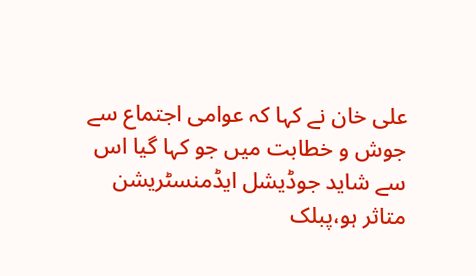علی خان نے کہا کہ عوامی اجتماع سے جوش و خطابت میں جو کہا گیا اس سے شاید جوڈیشل ایڈمنسٹریشن متاثر ہو،پبلک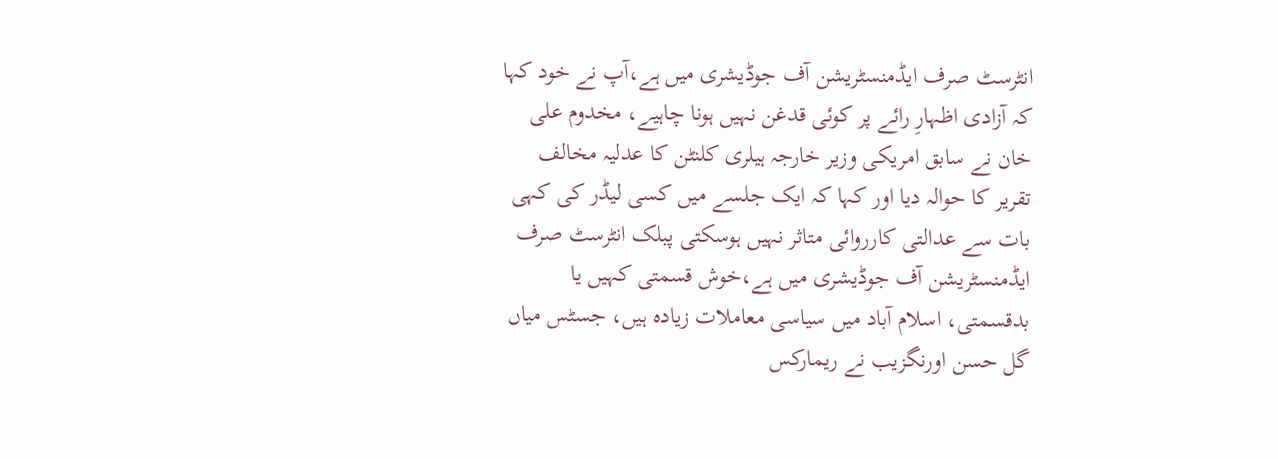انٹرسٹ صرف ایڈمنسٹریشن آف جوڈیشری میں ہے،آپ نے خود کہا کہ آزادی اظہارِ رائے پر کوئی قدغن نہیں ہونا چاہیے، مخدوم علی خان نے سابق امریکی وزیر خارجہ ہیلری کلنٹن کا عدلیہ مخالف تقریر کا حوالہ دیا اور کہا کہ ایک جلسے میں کسی لیڈر کی کہی بات سے عدالتی کارروائی متاثر نہیں ہوسکتی پبلک انٹرسٹ صرف ایڈمنسٹریشن آف جوڈیشری میں ہے،خوش قسمتی کہیں یا بدقسمتی، اسلام آباد میں سیاسی معاملات زیادہ ہیں، جسٹس میاں گل حسن اورنگزیب نے ریمارکس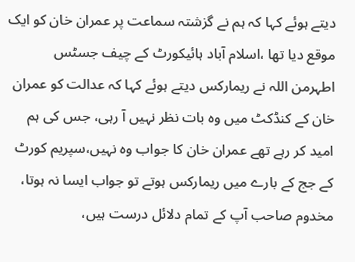دیتے ہوئے کہا کہ ہم نے گزشتہ سماعت پر عمران خان کو ایک موقع دیا تھا ،اسلام آباد ہائیکورٹ کے چیف جسٹس اطہرمن اللہ نے ریمارکس دیتے ہوئے کہا کہ عدالت کو عمران خان کے کنڈکٹ میں وہ بات نظر نہیں آ رہی، جس کی ہم امید کر رہے تھے عمران خان کا جواب وہ نہیں،سپریم کورٹ کے جج کے بارے میں ریمارکس ہوتے تو جواب ایسا نہ ہوتا، مخدوم صاحب آپ کے تمام دلائل درست ہیں،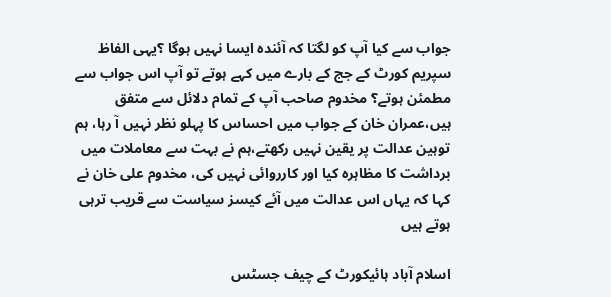جواب سے کیا آپ کو لگتا کہ آئندہ ایسا نہیں ہوگا ؟یہی الفاظ سپریم کورٹ کے جج کے بارے میں کہے ہوتے تو آپ اس جواب سے مطمئن ہوتے؟ مخدوم صاحب آپ کے تمام دلائل سے متفق ہیں،عمران خان کے جواب میں احساس کا پہلو نظر نہیں آ رہا، ہم توہین عدالت پر یقین نہیں رکھتے،ہم نے بہت سے معاملات میں برداشت کا مظاہرہ کیا اور کارروائی نہیں کی، مخدوم علی خان نے کہا کہ یہاں اس عدالت میں آئے کیسز سیاست سے قریب ترہی ہوتے ہیں

اسلام آباد ہائیکورٹ کے چیف جسٹس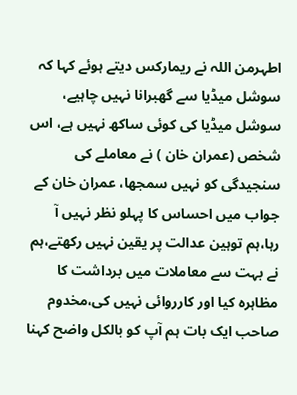اطہرمن اللہ نے ریمارکس دیتے ہوئے کہا کہ سوشل میڈیا سے گھبرانا نہیں چاہیے، سوشل میڈیا کی کوئی ساکھ نہیں ہے، اس شخص (عمران خان ) نے معاملے کی سنجیدگی کو نہیں سمجھا، عمران خان کے جواب میں احساس کا پہلو نظر نہیں آ رہا،ہم توہین عدالت پر یقین نہیں رکھتے،ہم نے بہت سے معاملات میں برداشت کا مظاہرہ کیا اور کارروائی نہیں کی،مخدوم صاحب ایک بات ہم آپ کو بالکل واضح کہنا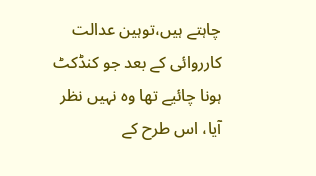چاہتے ہیں،توہین عدالت کارروائی کے بعد جو کنڈکٹ ہونا چائیے تھا وہ نہیں نظر آیا، اس طرح کے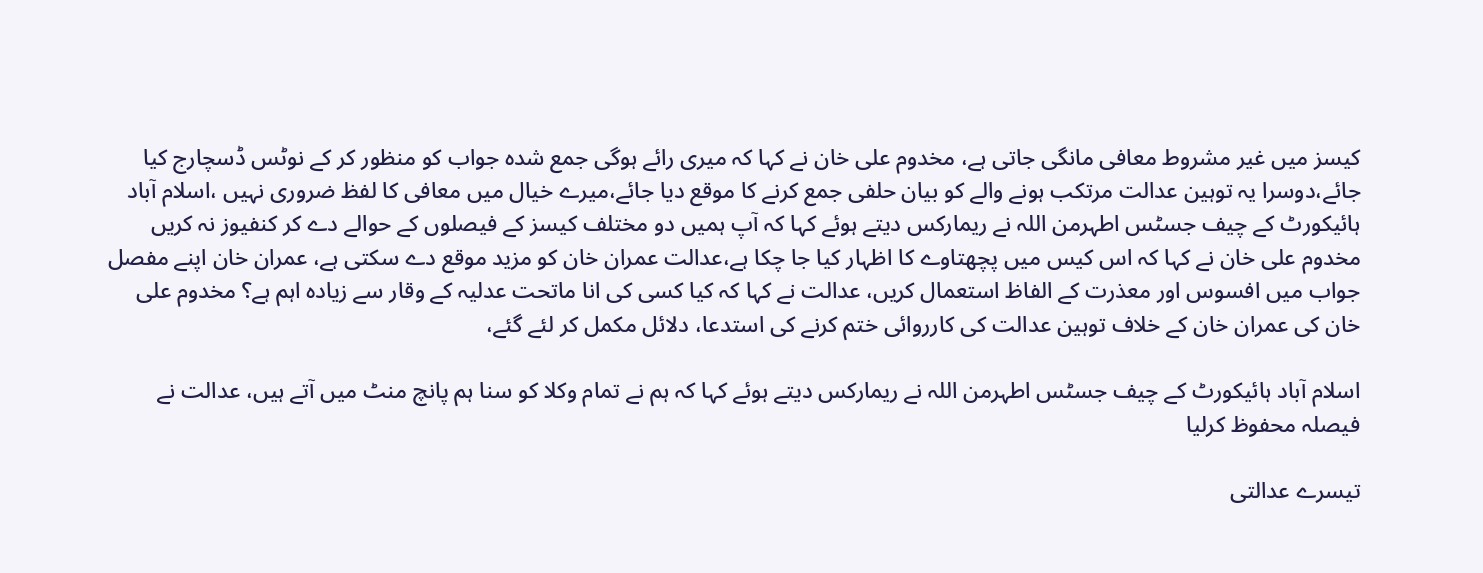کیسز میں غیر مشروط معافی مانگی جاتی ہے، مخدوم علی خان نے کہا کہ میری رائے ہوگی جمع شدہ جواب کو منظور کر کے نوٹس ڈسچارج کیا جائے،دوسرا یہ توہین عدالت مرتکب ہونے والے کو بیان حلفی جمع کرنے کا موقع دیا جائے،میرے خیال میں معافی کا لفظ ضروری نہیں ،اسلام آباد ہائیکورٹ کے چیف جسٹس اطہرمن اللہ نے ریمارکس دیتے ہوئے کہا کہ آپ ہمیں دو مختلف کیسز کے فیصلوں کے حوالے دے کر کنفیوز نہ کریں مخدوم علی خان نے کہا کہ اس کیس میں پچھتاوے کا اظہار کیا جا چکا ہے،عدالت عمران خان کو مزید موقع دے سکتی ہے، عمران خان اپنے مفصل جواب میں افسوس اور معذرت کے الفاظ استعمال کریں، عدالت نے کہا کہ کیا کسی کی انا ماتحت عدلیہ کے وقار سے زیادہ اہم ہے؟ مخدوم علی خان کی عمران خان کے خلاف توہین عدالت کی کارروائی ختم کرنے کی استدعا، دلائل مکمل کر لئے گئے،

اسلام آباد ہائیکورٹ کے چیف جسٹس اطہرمن اللہ نے ریمارکس دیتے ہوئے کہا کہ ہم نے تمام وکلا کو سنا ہم پانچ منٹ میں آتے ہیں، عدالت نے فیصلہ محفوظ کرلیا

تیسرے عدالتی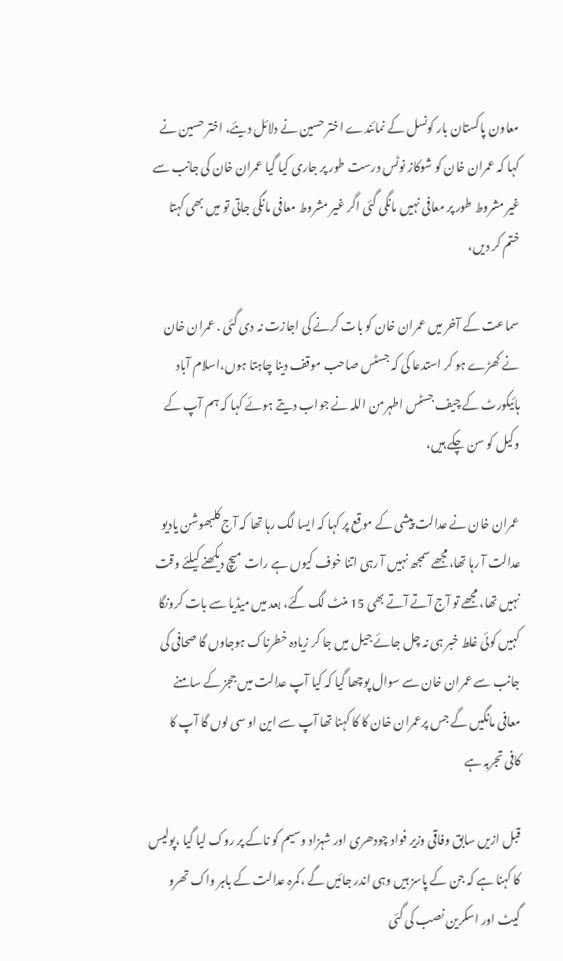معاون پاکستان بار کونسل کے نمائندے اختر حسین نے دلائل دیئے، اختر حسین نے کہا کہ عمران خان کو شوکاز نوٹس درست طور پر جاری کیا گیا عمران خان کی جانب سے غیر مشروط طور پر معافی نہیں مانگی گئی اگر غیر مشروط معافی مانگی جاتی تو میں بھی کہتا ختم کر دیں،

سماعت کے آخر میں عمران خان کو بات کرنے کی اجازت نہ دی گئی . عمران خان نے کھڑے ہو کر استدعا کی کہ جسٹس صاحب موقف دینا چاہتا ہوں،اسلام آباد ہائیکورٹ کے چیف جسٹس اطہرمن اللہ نے جواب دیتے ہوئے کہا کہ ہم آپ کے وکیل کو سن چکے ہیں،

عمران خان نے عدالت پیشی کے موقع پر کہا کہ ایسا لگ رہا تھا کہ آج کلبھوشن یادیو عدالت آ رہا تھا،مجھے سمجھ نہیں آ رہی اتنا خوف کیوں ہے رات میچ دیکھنے کیلئے وقت نہیں تھا، مجھے تو آج آتے آتے بھی 15 منٹ لگ گئے، بعد میں میڈیا سے بات کرونگا کہیں کوئی غلط خبر ہی نہ چل جائے جیل میں جا کر زیادہ خطرناک ہوجاوں گا صحافی کی جانب سے عمران خان سے سوال پوچھا گیا کہ کیا آپ عدالت میں ججز کے سامنے معافی مانگیں گے جس پرعمران خان کا کا کہنا تھا آپ سے این او سی لوں گا آپ کا کافی تجربہ ہے

قبل ازیں سابق وفاقی وزیر فواد چودھری اور شہزاد وسیم کو ناکے پر روک لیا گیا ،پولیس کا کہنا ہے کہ جن کے پاسز ہیں وہی اندر جائیں گے ،کمرہ عدالت کے باہر واک تھرو گیٹ اور اسکرین نصب کی گئی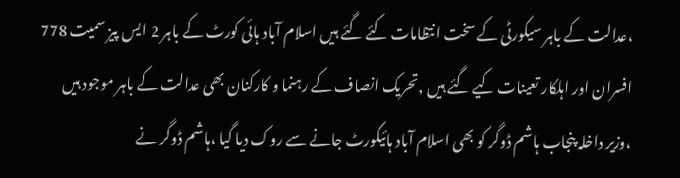،عدالت کے باہر سیکورٹی کے سخت انتظامات کئے گئے ہیں اسلام آباد ہائی کورٹ کے باہر 2 ایس پیز سمیت 778 افسران اور اہلکار تعینات کیے گئے ہیں ,تحریک انصاف کے رہنما و کارکنان بھی عدالت کے باہر موجود ہیں ،وزیر داخلہ پنجاب ہاشم ڈوگر کو بھی اسلام آباد ہائیکورٹ جانے سے روک دیا گیا ،ہاشم ڈوگر نے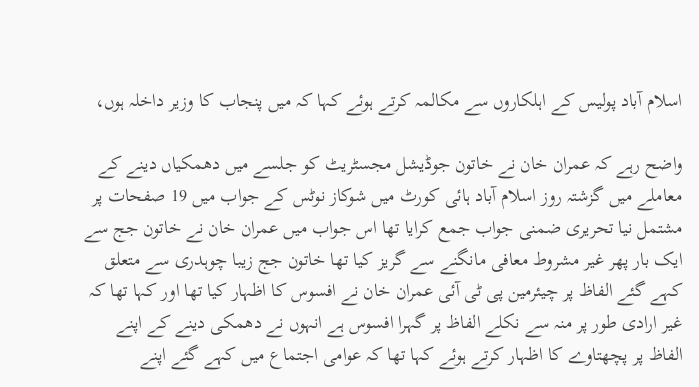اسلام آباد پولیس کے اہلکاروں سے مکالمہ کرتے ہوئے کہا کہ میں پنجاب کا وزیر داخلہ ہوں،

واضح رہے کہ عمران خان نے خاتون جوڈیشل مجسٹریٹ کو جلسے میں دھمکیاں دینے کے معاملے میں گزشتہ روز اسلام آباد ہائی کورٹ میں شوکاز نوٹس کے جواب میں 19 صفحات پر مشتمل نیا تحریری ضمنی جواب جمع کرایا تھا اس جواب میں عمران خان نے خاتون جج سے ایک بار پھر غیر مشروط معافی مانگنے سے گریز کیا تھا خاتون جج زیبا چوہدری سے متعلق کہے گئے الفاظ پر چیئرمین پی ٹی آئی عمران خان نے افسوس کا اظہار کیا تھا اور کہا تھا کہ غیر ارادی طور پر منہ سے نکلے الفاظ پر گہرا افسوس ہے انہوں نے دھمکی دینے کے اپنے الفاظ پر پچھتاوے کا اظہار کرتے ہوئے کہا تھا کہ عوامی اجتماع میں کہے گئے اپنے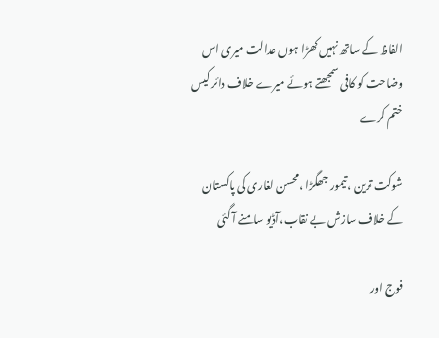الفاظ کے ساتھ نہیں کھڑا ہوں عدالت میری اس وضاحت کو کافی سمجھتے ہوئے میرے خلاف دائر کیس ختم کرے

شوکت ترین ، تیمور جھگڑا ،محسن لغاری کی پاکستان کے خلاف سازش بے نقاب،آڈیو سامنے آ گئی

فوج اور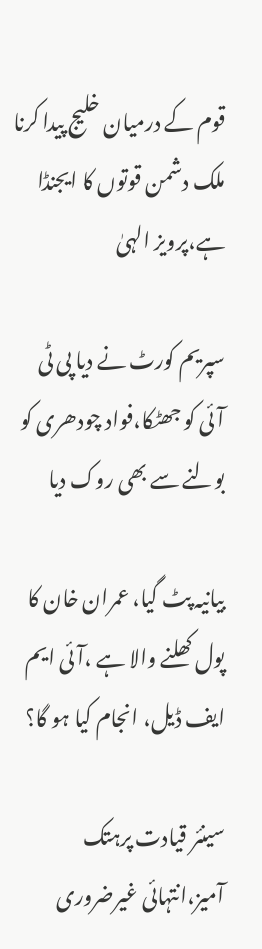قوم کے درمیان خلیج پیدا کرنا ملک دشمن قوتوں کا ایجنڈا ہے،پرویز الہیٰ

سپریم کورٹ نے دیا پی ٹی آئی کو جھٹکا،فواد چودھری کو بولنے سے بھی روک دیا

بیانیہ پٹ گیا، عمران خان کا پول کھلنے والا ہے ،آئی ایم ایف ڈیل، انجام کیا ہو گا؟

سینئر قیادت پرہتک آمیز،انتہائی غیرضروری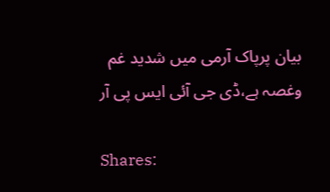بیان پرپاک آرمی میں شدید غم وغصہ ہے،ڈی جی آئی ایس پی آر

Shares: